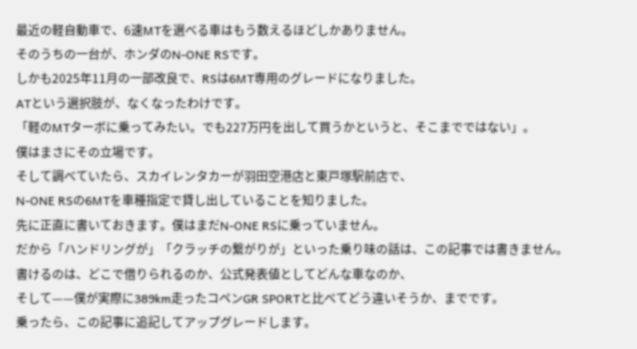最近の軽自動車で、6速MTを選べる車はもう数えるほどしかありません。
そのうちの一台が、ホンダのN-ONE RSです。
しかも2025年11月の一部改良で、RSは6MT専用のグレードになりました。
ATという選択肢が、なくなったわけです。
「軽のMTターボに乗ってみたい。でも227万円を出して買うかというと、そこまでではない」。
僕はまさにその立場です。
そして調べていたら、スカイレンタカーが羽田空港店と東戸塚駅前店で、
N-ONE RSの6MTを車種指定で貸し出していることを知りました。
先に正直に書いておきます。僕はまだN-ONE RSに乗っていません。
だから「ハンドリングが」「クラッチの繋がりが」といった乗り味の話は、この記事では書きません。書けるのは、どこで借りられるのか、公式発表値としてどんな車なのか、
そして——僕が実際に389km走ったコペンGR SPORTと比べてどう違いそうか、までです。
乗ったら、この記事に追記してアップグレードします。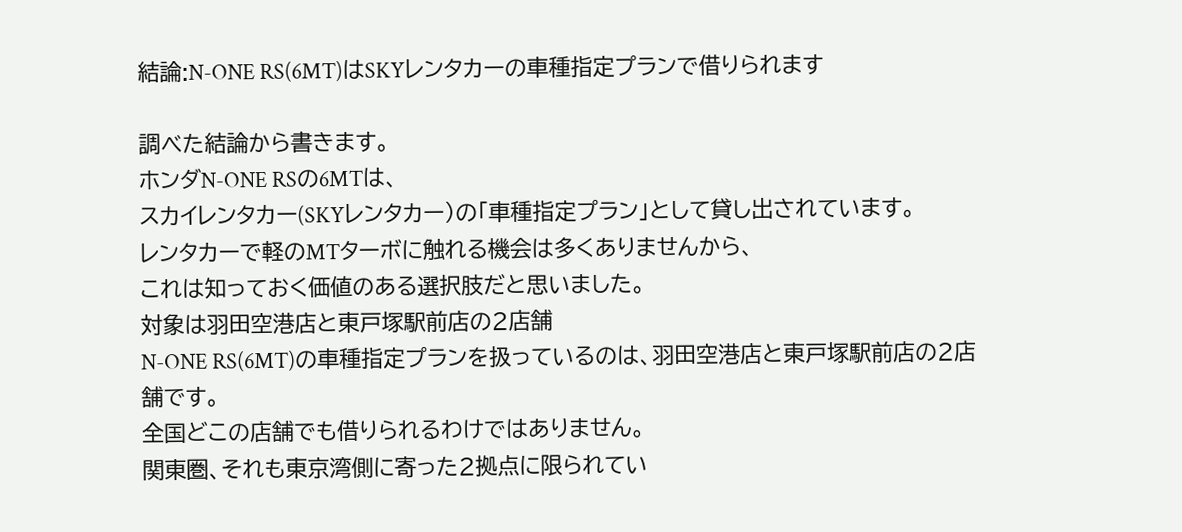結論:N-ONE RS(6MT)はSKYレンタカーの車種指定プランで借りられます

調べた結論から書きます。
ホンダN-ONE RSの6MTは、
スカイレンタカー(SKYレンタカー)の「車種指定プラン」として貸し出されています。
レンタカーで軽のMTターボに触れる機会は多くありませんから、
これは知っておく価値のある選択肢だと思いました。
対象は羽田空港店と東戸塚駅前店の2店舗
N-ONE RS(6MT)の車種指定プランを扱っているのは、羽田空港店と東戸塚駅前店の2店舗です。
全国どこの店舗でも借りられるわけではありません。
関東圏、それも東京湾側に寄った2拠点に限られてい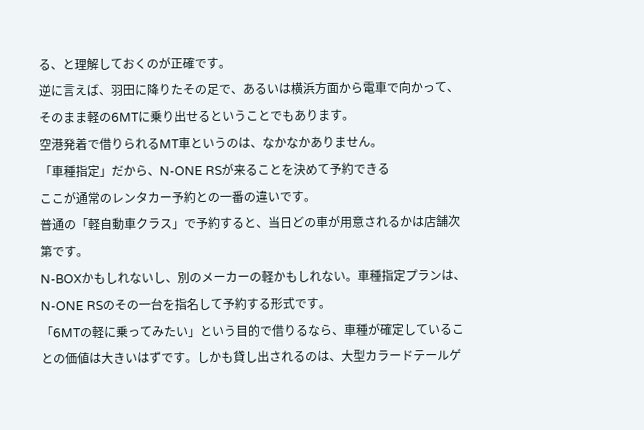る、と理解しておくのが正確です。
逆に言えば、羽田に降りたその足で、あるいは横浜方面から電車で向かって、
そのまま軽の6MTに乗り出せるということでもあります。
空港発着で借りられるMT車というのは、なかなかありません。
「車種指定」だから、N-ONE RSが来ることを決めて予約できる
ここが通常のレンタカー予約との一番の違いです。
普通の「軽自動車クラス」で予約すると、当日どの車が用意されるかは店舗次第です。
N-BOXかもしれないし、別のメーカーの軽かもしれない。車種指定プランは、N-ONE RSのその一台を指名して予約する形式です。
「6MTの軽に乗ってみたい」という目的で借りるなら、車種が確定していることの価値は大きいはずです。しかも貸し出されるのは、大型カラードテールゲ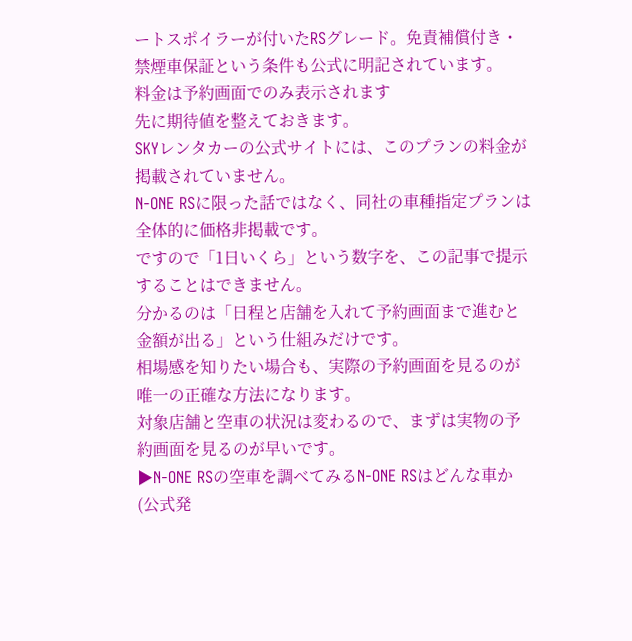ートスポイラーが付いたRSグレード。免責補償付き・禁煙車保証という条件も公式に明記されています。
料金は予約画面でのみ表示されます
先に期待値を整えておきます。
SKYレンタカーの公式サイトには、このプランの料金が掲載されていません。
N-ONE RSに限った話ではなく、同社の車種指定プランは全体的に価格非掲載です。
ですので「1日いくら」という数字を、この記事で提示することはできません。
分かるのは「日程と店舗を入れて予約画面まで進むと金額が出る」という仕組みだけです。
相場感を知りたい場合も、実際の予約画面を見るのが唯一の正確な方法になります。
対象店舗と空車の状況は変わるので、まずは実物の予約画面を見るのが早いです。
▶N-ONE RSの空車を調べてみるN-ONE RSはどんな車か(公式発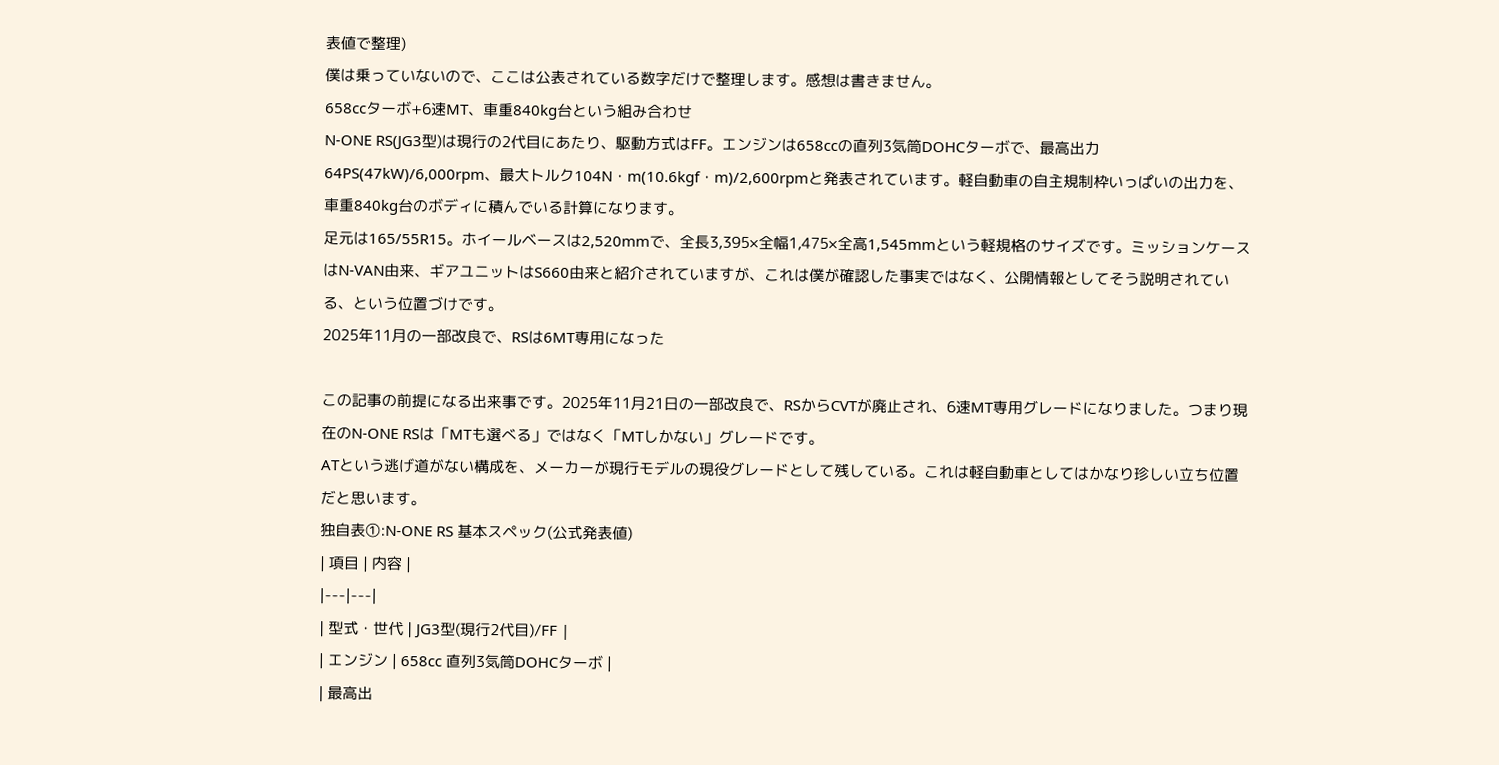表値で整理)
僕は乗っていないので、ここは公表されている数字だけで整理します。感想は書きません。
658ccターボ+6速MT、車重840kg台という組み合わせ
N-ONE RS(JG3型)は現行の2代目にあたり、駆動方式はFF。エンジンは658ccの直列3気筒DOHCターボで、最高出力64PS(47kW)/6,000rpm、最大トルク104N・m(10.6kgf・m)/2,600rpmと発表されています。軽自動車の自主規制枠いっぱいの出力を、車重840kg台のボディに積んでいる計算になります。
足元は165/55R15。ホイールベースは2,520mmで、全長3,395×全幅1,475×全高1,545mmという軽規格のサイズです。ミッションケースはN-VAN由来、ギアユニットはS660由来と紹介されていますが、これは僕が確認した事実ではなく、公開情報としてそう説明されている、という位置づけです。
2025年11月の一部改良で、RSは6MT専用になった

この記事の前提になる出来事です。2025年11月21日の一部改良で、RSからCVTが廃止され、6速MT専用グレードになりました。つまり現在のN-ONE RSは「MTも選べる」ではなく「MTしかない」グレードです。
ATという逃げ道がない構成を、メーカーが現行モデルの現役グレードとして残している。これは軽自動車としてはかなり珍しい立ち位置だと思います。
独自表①:N-ONE RS 基本スペック(公式発表値)
| 項目 | 内容 |
|---|---|
| 型式・世代 | JG3型(現行2代目)/FF |
| エンジン | 658cc 直列3気筒DOHCターボ |
| 最高出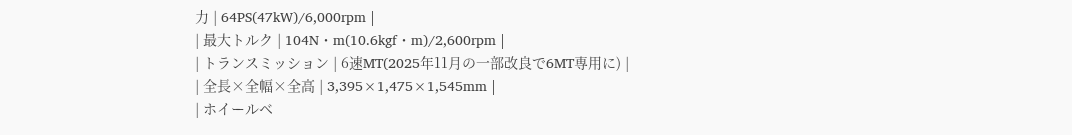力 | 64PS(47kW)/6,000rpm |
| 最大トルク | 104N・m(10.6kgf・m)/2,600rpm |
| トランスミッション | 6速MT(2025年11月の一部改良で6MT専用に) |
| 全長×全幅×全高 | 3,395×1,475×1,545mm |
| ホイールベ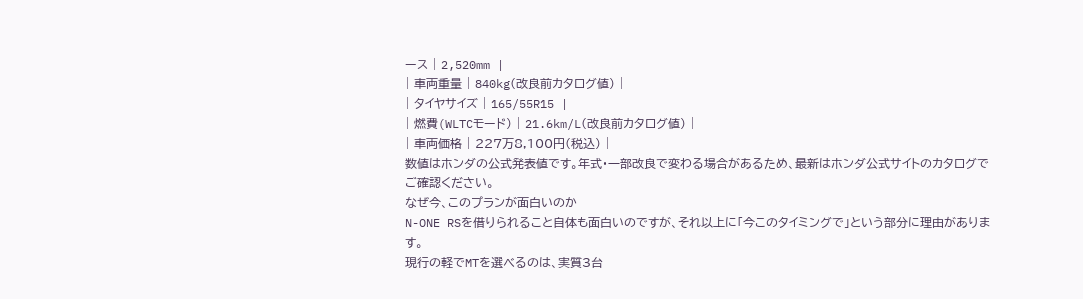ース | 2,520mm |
| 車両重量 | 840kg(改良前カタログ値) |
| タイヤサイズ | 165/55R15 |
| 燃費(WLTCモード) | 21.6km/L(改良前カタログ値) |
| 車両価格 | 227万8,100円(税込) |
数値はホンダの公式発表値です。年式・一部改良で変わる場合があるため、最新はホンダ公式サイトのカタログでご確認ください。
なぜ今、このプランが面白いのか
N-ONE RSを借りられること自体も面白いのですが、それ以上に「今このタイミングで」という部分に理由があります。
現行の軽でMTを選べるのは、実質3台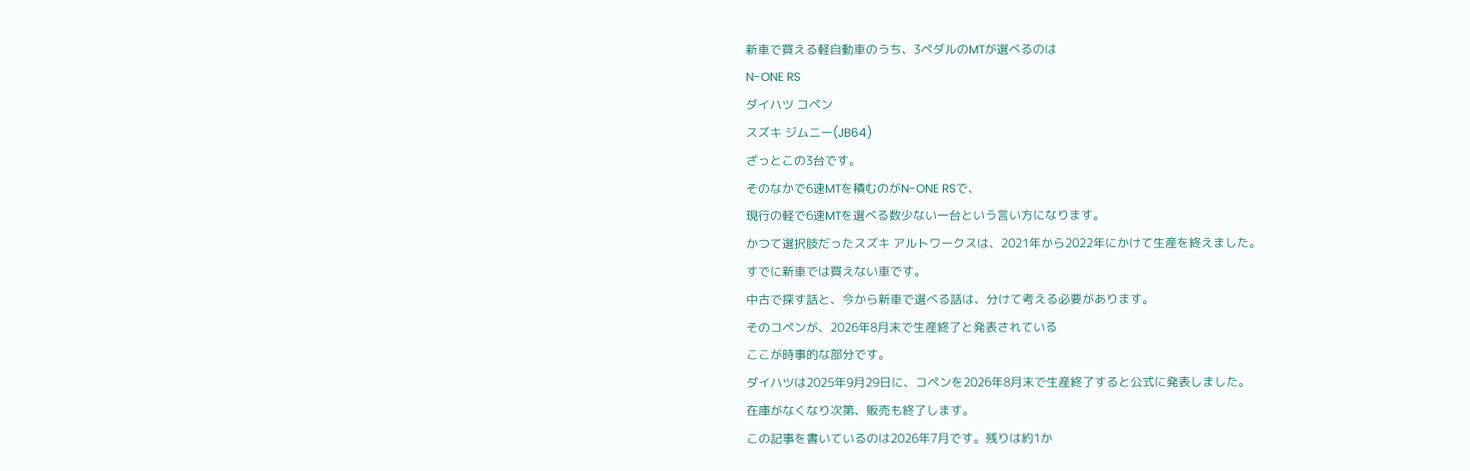新車で買える軽自動車のうち、3ペダルのMTが選べるのは
N-ONE RS
ダイハツ コペン
スズキ ジムニー(JB64)
ざっとこの3台です。
そのなかで6速MTを積むのがN-ONE RSで、
現行の軽で6速MTを選べる数少ない一台という言い方になります。
かつて選択肢だったスズキ アルトワークスは、2021年から2022年にかけて生産を終えました。
すでに新車では買えない車です。
中古で探す話と、今から新車で選べる話は、分けて考える必要があります。
そのコペンが、2026年8月末で生産終了と発表されている
ここが時事的な部分です。
ダイハツは2025年9月29日に、コペンを2026年8月末で生産終了すると公式に発表しました。
在庫がなくなり次第、販売も終了します。
この記事を書いているのは2026年7月です。残りは約1か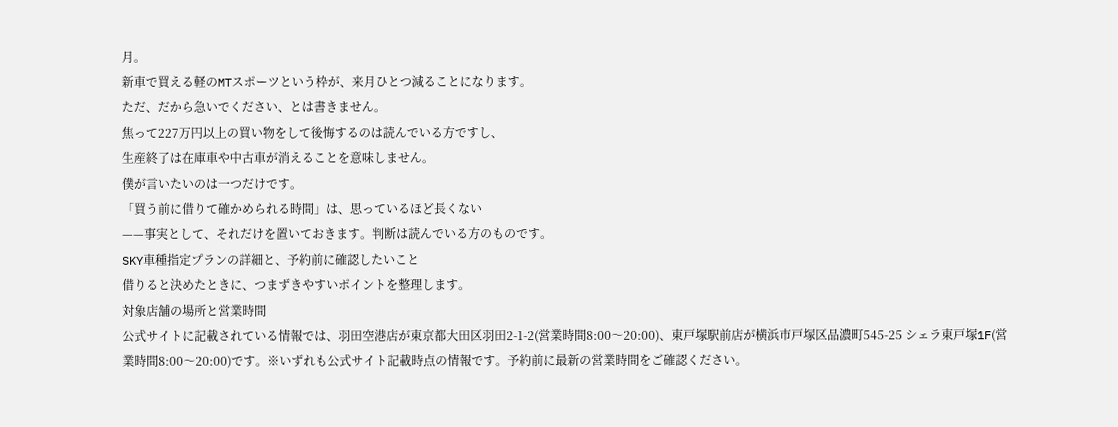月。
新車で買える軽のMTスポーツという枠が、来月ひとつ減ることになります。
ただ、だから急いでください、とは書きません。
焦って227万円以上の買い物をして後悔するのは読んでいる方ですし、
生産終了は在庫車や中古車が消えることを意味しません。
僕が言いたいのは一つだけです。
「買う前に借りて確かめられる時間」は、思っているほど長くない
——事実として、それだけを置いておきます。判断は読んでいる方のものです。
SKY車種指定プランの詳細と、予約前に確認したいこと
借りると決めたときに、つまずきやすいポイントを整理します。
対象店舗の場所と営業時間
公式サイトに記載されている情報では、羽田空港店が東京都大田区羽田2-1-2(営業時間8:00〜20:00)、東戸塚駅前店が横浜市戸塚区品濃町545-25 シェラ東戸塚1F(営業時間8:00〜20:00)です。※いずれも公式サイト記載時点の情報です。予約前に最新の営業時間をご確認ください。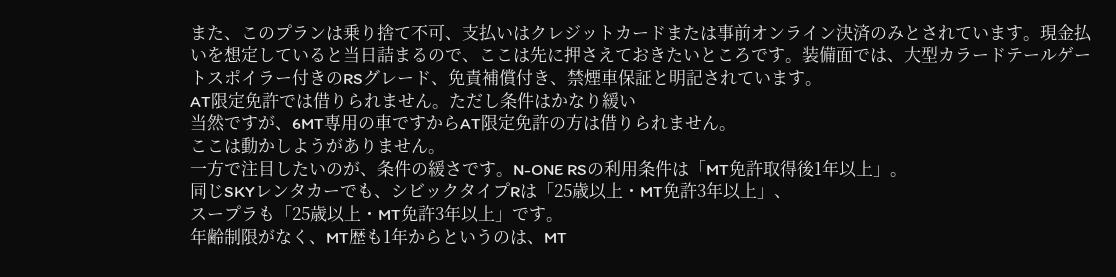また、このプランは乗り捨て不可、支払いはクレジットカードまたは事前オンライン決済のみとされています。現金払いを想定していると当日詰まるので、ここは先に押さえておきたいところです。装備面では、大型カラードテールゲートスポイラー付きのRSグレード、免責補償付き、禁煙車保証と明記されています。
AT限定免許では借りられません。ただし条件はかなり緩い
当然ですが、6MT専用の車ですからAT限定免許の方は借りられません。
ここは動かしようがありません。
一方で注目したいのが、条件の緩さです。N-ONE RSの利用条件は「MT免許取得後1年以上」。
同じSKYレンタカーでも、シビックタイプRは「25歳以上・MT免許3年以上」、
スープラも「25歳以上・MT免許3年以上」です。
年齢制限がなく、MT歴も1年からというのは、MT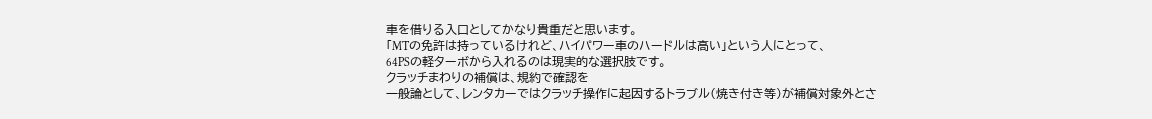車を借りる入口としてかなり貴重だと思います。
「MTの免許は持っているけれど、ハイパワー車のハードルは高い」という人にとって、
64PSの軽ターボから入れるのは現実的な選択肢です。
クラッチまわりの補償は、規約で確認を
一般論として、レンタカーではクラッチ操作に起因するトラブル(焼き付き等)が補償対象外とさ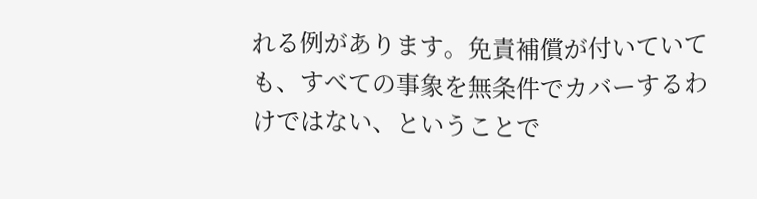れる例があります。免責補償が付いていても、すべての事象を無条件でカバーするわけではない、ということで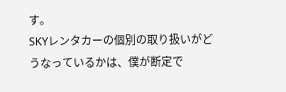す。
SKYレンタカーの個別の取り扱いがどうなっているかは、僕が断定で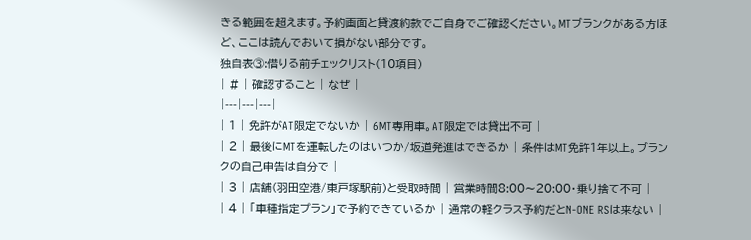きる範囲を超えます。予約画面と貸渡約款でご自身でご確認ください。MTブランクがある方ほど、ここは読んでおいて損がない部分です。
独自表③:借りる前チェックリスト(10項目)
| # | 確認すること | なぜ |
|---|---|---|
| 1 | 免許がAT限定でないか | 6MT専用車。AT限定では貸出不可 |
| 2 | 最後にMTを運転したのはいつか/坂道発進はできるか | 条件はMT免許1年以上。ブランクの自己申告は自分で |
| 3 | 店舗(羽田空港/東戸塚駅前)と受取時間 | 営業時間8:00〜20:00・乗り捨て不可 |
| 4 | 「車種指定プラン」で予約できているか | 通常の軽クラス予約だとN-ONE RSは来ない |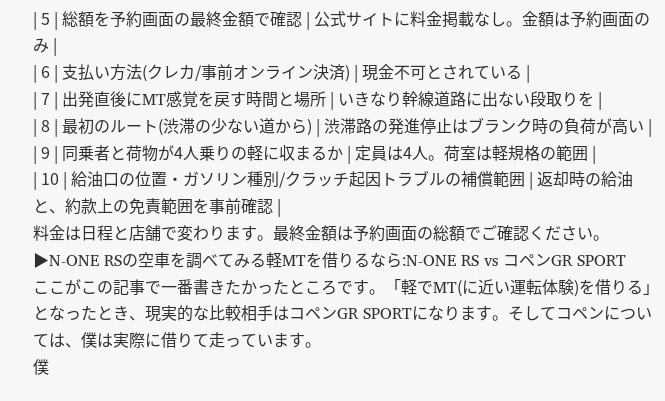| 5 | 総額を予約画面の最終金額で確認 | 公式サイトに料金掲載なし。金額は予約画面のみ |
| 6 | 支払い方法(クレカ/事前オンライン決済) | 現金不可とされている |
| 7 | 出発直後にMT感覚を戻す時間と場所 | いきなり幹線道路に出ない段取りを |
| 8 | 最初のルート(渋滞の少ない道から) | 渋滞路の発進停止はブランク時の負荷が高い |
| 9 | 同乗者と荷物が4人乗りの軽に収まるか | 定員は4人。荷室は軽規格の範囲 |
| 10 | 給油口の位置・ガソリン種別/クラッチ起因トラブルの補償範囲 | 返却時の給油と、約款上の免責範囲を事前確認 |
料金は日程と店舗で変わります。最終金額は予約画面の総額でご確認ください。
▶N-ONE RSの空車を調べてみる軽MTを借りるなら:N-ONE RS vs コペンGR SPORT
ここがこの記事で一番書きたかったところです。「軽でMT(に近い運転体験)を借りる」となったとき、現実的な比較相手はコペンGR SPORTになります。そしてコペンについては、僕は実際に借りて走っています。
僕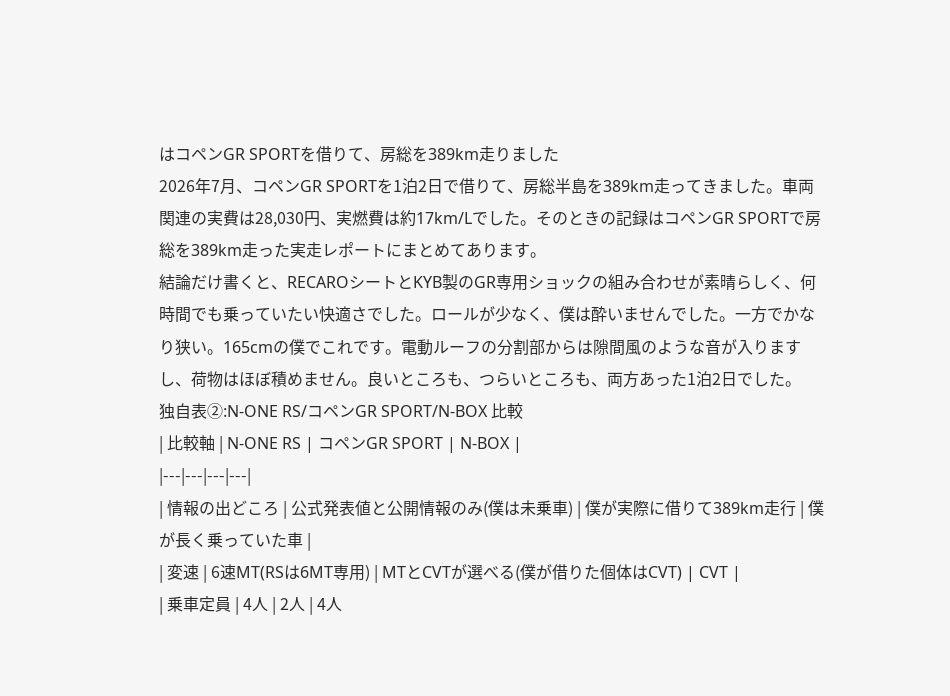はコペンGR SPORTを借りて、房総を389km走りました
2026年7月、コペンGR SPORTを1泊2日で借りて、房総半島を389km走ってきました。車両関連の実費は28,030円、実燃費は約17km/Lでした。そのときの記録はコペンGR SPORTで房総を389km走った実走レポートにまとめてあります。
結論だけ書くと、RECAROシートとKYB製のGR専用ショックの組み合わせが素晴らしく、何時間でも乗っていたい快適さでした。ロールが少なく、僕は酔いませんでした。一方でかなり狭い。165cmの僕でこれです。電動ルーフの分割部からは隙間風のような音が入りますし、荷物はほぼ積めません。良いところも、つらいところも、両方あった1泊2日でした。
独自表②:N-ONE RS/コペンGR SPORT/N-BOX 比較
| 比較軸 | N-ONE RS | コペンGR SPORT | N-BOX |
|---|---|---|---|
| 情報の出どころ | 公式発表値と公開情報のみ(僕は未乗車) | 僕が実際に借りて389km走行 | 僕が長く乗っていた車 |
| 変速 | 6速MT(RSは6MT専用) | MTとCVTが選べる(僕が借りた個体はCVT) | CVT |
| 乗車定員 | 4人 | 2人 | 4人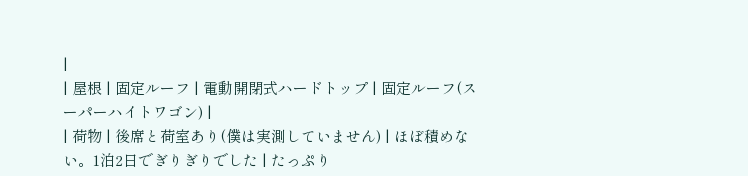|
| 屋根 | 固定ルーフ | 電動開閉式ハードトップ | 固定ルーフ(スーパーハイトワゴン) |
| 荷物 | 後席と荷室あり(僕は実測していません) | ほぼ積めない。1泊2日でぎりぎりでした | たっぷり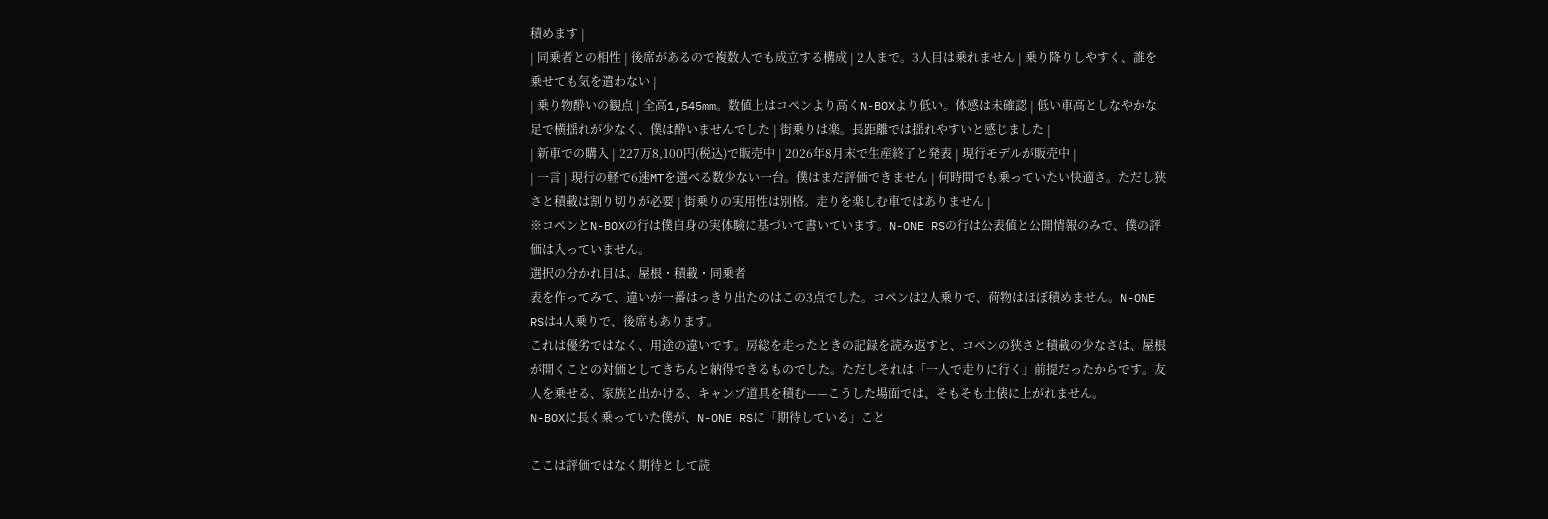積めます |
| 同乗者との相性 | 後席があるので複数人でも成立する構成 | 2人まで。3人目は乗れません | 乗り降りしやすく、誰を乗せても気を遣わない |
| 乗り物酔いの観点 | 全高1,545mm。数値上はコペンより高くN-BOXより低い。体感は未確認 | 低い車高としなやかな足で横揺れが少なく、僕は酔いませんでした | 街乗りは楽。長距離では揺れやすいと感じました |
| 新車での購入 | 227万8,100円(税込)で販売中 | 2026年8月末で生産終了と発表 | 現行モデルが販売中 |
| 一言 | 現行の軽で6速MTを選べる数少ない一台。僕はまだ評価できません | 何時間でも乗っていたい快適さ。ただし狭さと積載は割り切りが必要 | 街乗りの実用性は別格。走りを楽しむ車ではありません |
※コペンとN-BOXの行は僕自身の実体験に基づいて書いています。N-ONE RSの行は公表値と公開情報のみで、僕の評価は入っていません。
選択の分かれ目は、屋根・積載・同乗者
表を作ってみて、違いが一番はっきり出たのはこの3点でした。コペンは2人乗りで、荷物はほぼ積めません。N-ONE RSは4人乗りで、後席もあります。
これは優劣ではなく、用途の違いです。房総を走ったときの記録を読み返すと、コペンの狭さと積載の少なさは、屋根が開くことの対価としてきちんと納得できるものでした。ただしそれは「一人で走りに行く」前提だったからです。友人を乗せる、家族と出かける、キャンプ道具を積む——こうした場面では、そもそも土俵に上がれません。
N-BOXに長く乗っていた僕が、N-ONE RSに「期待している」こと

ここは評価ではなく期待として読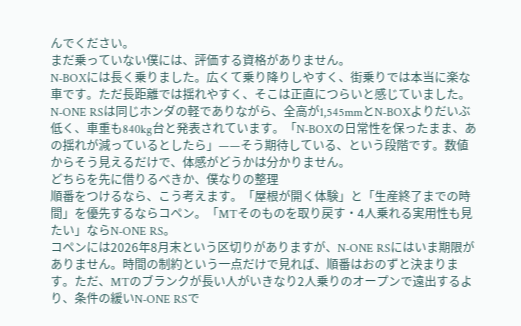んでください。
まだ乗っていない僕には、評価する資格がありません。
N-BOXには長く乗りました。広くて乗り降りしやすく、街乗りでは本当に楽な車です。ただ長距離では揺れやすく、そこは正直につらいと感じていました。N-ONE RSは同じホンダの軽でありながら、全高が1,545mmとN-BOXよりだいぶ低く、車重も840kg台と発表されています。「N-BOXの日常性を保ったまま、あの揺れが減っているとしたら」——そう期待している、という段階です。数値からそう見えるだけで、体感がどうかは分かりません。
どちらを先に借りるべきか、僕なりの整理
順番をつけるなら、こう考えます。「屋根が開く体験」と「生産終了までの時間」を優先するならコペン。「MTそのものを取り戻す・4人乗れる実用性も見たい」ならN-ONE RS。
コペンには2026年8月末という区切りがありますが、N-ONE RSにはいま期限がありません。時間の制約という一点だけで見れば、順番はおのずと決まります。ただ、MTのブランクが長い人がいきなり2人乗りのオープンで遠出するより、条件の緩いN-ONE RSで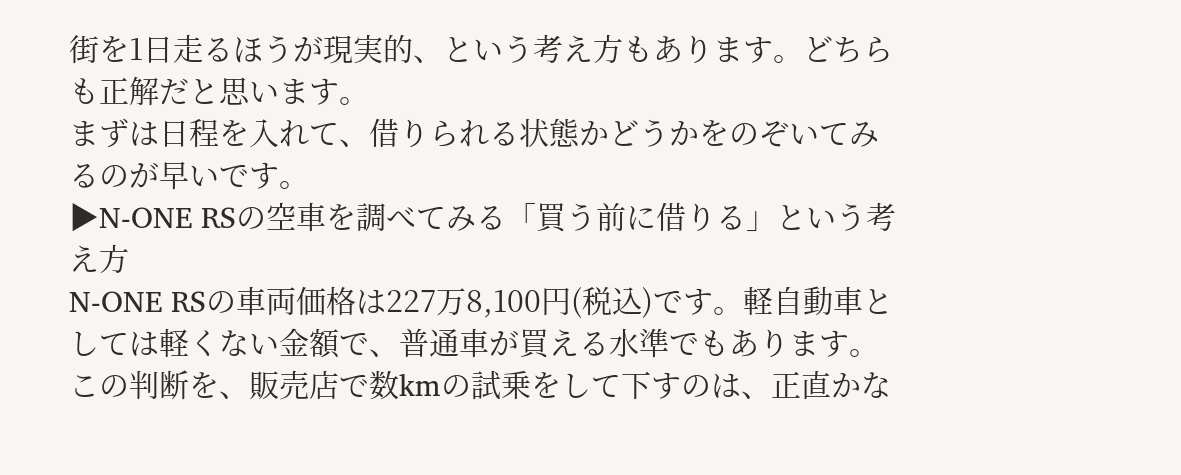街を1日走るほうが現実的、という考え方もあります。どちらも正解だと思います。
まずは日程を入れて、借りられる状態かどうかをのぞいてみるのが早いです。
▶N-ONE RSの空車を調べてみる「買う前に借りる」という考え方
N-ONE RSの車両価格は227万8,100円(税込)です。軽自動車としては軽くない金額で、普通車が買える水準でもあります。
この判断を、販売店で数kmの試乗をして下すのは、正直かな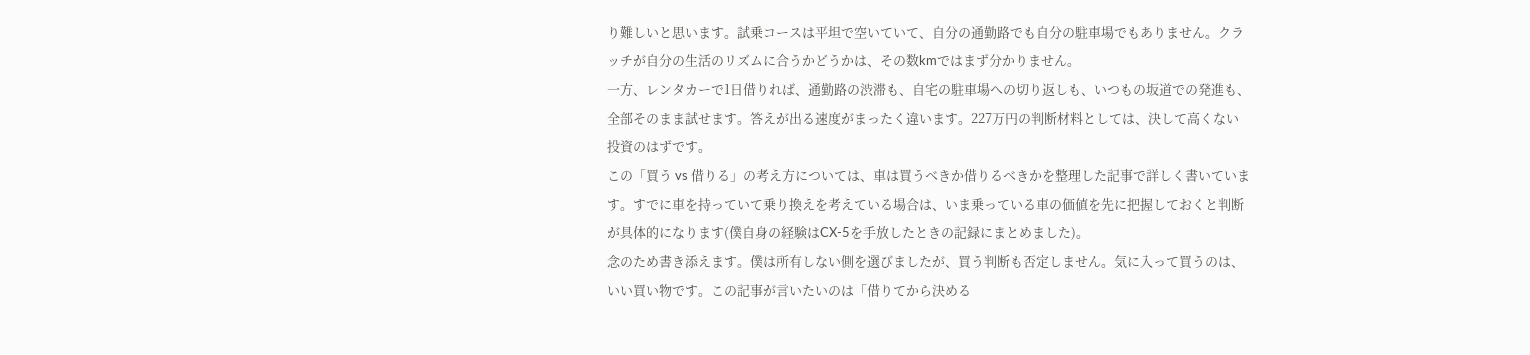り難しいと思います。試乗コースは平坦で空いていて、自分の通勤路でも自分の駐車場でもありません。クラッチが自分の生活のリズムに合うかどうかは、その数kmではまず分かりません。
一方、レンタカーで1日借りれば、通勤路の渋滞も、自宅の駐車場への切り返しも、いつもの坂道での発進も、全部そのまま試せます。答えが出る速度がまったく違います。227万円の判断材料としては、決して高くない投資のはずです。
この「買う vs 借りる」の考え方については、車は買うべきか借りるべきかを整理した記事で詳しく書いています。すでに車を持っていて乗り換えを考えている場合は、いま乗っている車の価値を先に把握しておくと判断が具体的になります(僕自身の経験はCX-5を手放したときの記録にまとめました)。
念のため書き添えます。僕は所有しない側を選びましたが、買う判断も否定しません。気に入って買うのは、いい買い物です。この記事が言いたいのは「借りてから決める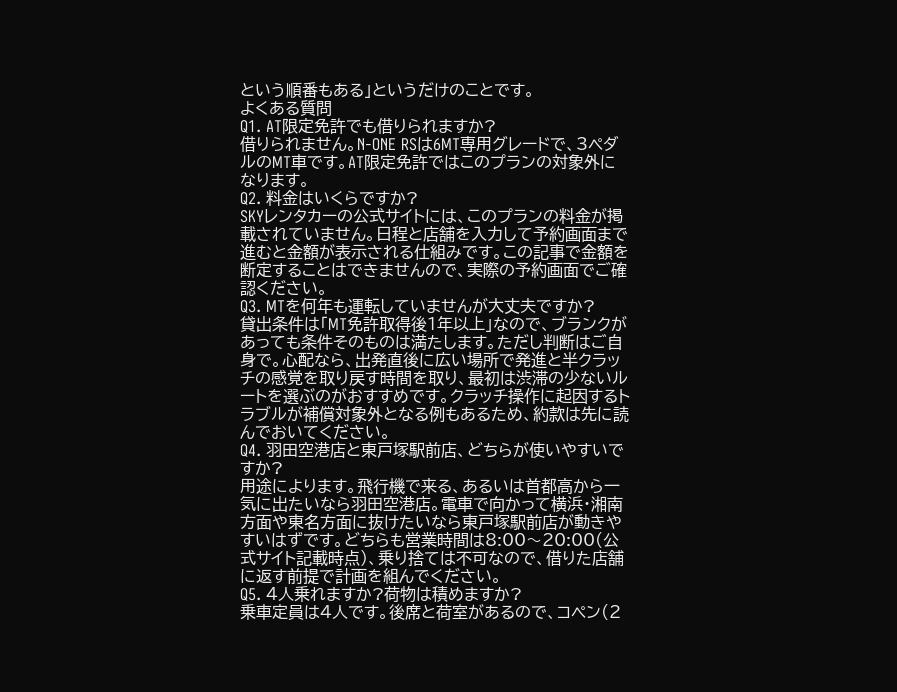という順番もある」というだけのことです。
よくある質問
Q1. AT限定免許でも借りられますか?
借りられません。N-ONE RSは6MT専用グレードで、3ペダルのMT車です。AT限定免許ではこのプランの対象外になります。
Q2. 料金はいくらですか?
SKYレンタカーの公式サイトには、このプランの料金が掲載されていません。日程と店舗を入力して予約画面まで進むと金額が表示される仕組みです。この記事で金額を断定することはできませんので、実際の予約画面でご確認ください。
Q3. MTを何年も運転していませんが大丈夫ですか?
貸出条件は「MT免許取得後1年以上」なので、ブランクがあっても条件そのものは満たします。ただし判断はご自身で。心配なら、出発直後に広い場所で発進と半クラッチの感覚を取り戻す時間を取り、最初は渋滞の少ないルートを選ぶのがおすすめです。クラッチ操作に起因するトラブルが補償対象外となる例もあるため、約款は先に読んでおいてください。
Q4. 羽田空港店と東戸塚駅前店、どちらが使いやすいですか?
用途によります。飛行機で来る、あるいは首都高から一気に出たいなら羽田空港店。電車で向かって横浜・湘南方面や東名方面に抜けたいなら東戸塚駅前店が動きやすいはずです。どちらも営業時間は8:00〜20:00(公式サイト記載時点)、乗り捨ては不可なので、借りた店舗に返す前提で計画を組んでください。
Q5. 4人乗れますか?荷物は積めますか?
乗車定員は4人です。後席と荷室があるので、コペン(2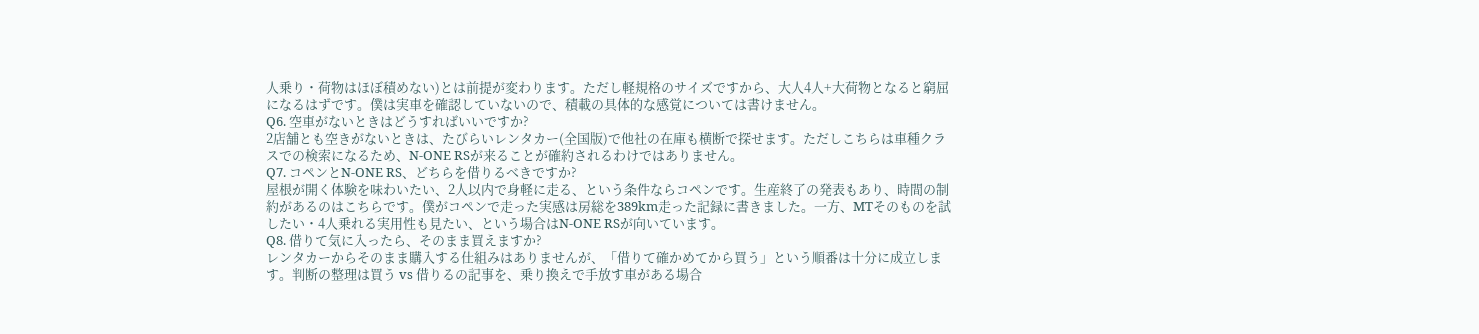人乗り・荷物はほぼ積めない)とは前提が変わります。ただし軽規格のサイズですから、大人4人+大荷物となると窮屈になるはずです。僕は実車を確認していないので、積載の具体的な感覚については書けません。
Q6. 空車がないときはどうすればいいですか?
2店舗とも空きがないときは、たびらいレンタカー(全国版)で他社の在庫も横断で探せます。ただしこちらは車種クラスでの検索になるため、N-ONE RSが来ることが確約されるわけではありません。
Q7. コペンとN-ONE RS、どちらを借りるべきですか?
屋根が開く体験を味わいたい、2人以内で身軽に走る、という条件ならコペンです。生産終了の発表もあり、時間の制約があるのはこちらです。僕がコペンで走った実感は房総を389km走った記録に書きました。一方、MTそのものを試したい・4人乗れる実用性も見たい、という場合はN-ONE RSが向いています。
Q8. 借りて気に入ったら、そのまま買えますか?
レンタカーからそのまま購入する仕組みはありませんが、「借りて確かめてから買う」という順番は十分に成立します。判断の整理は買う vs 借りるの記事を、乗り換えで手放す車がある場合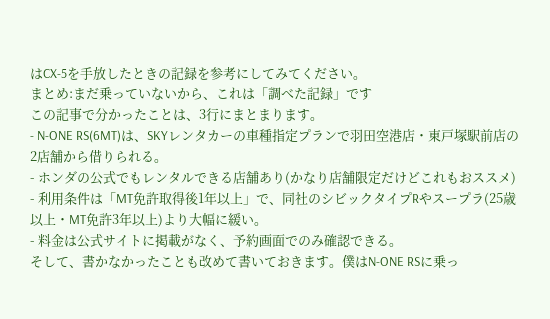はCX-5を手放したときの記録を参考にしてみてください。
まとめ:まだ乗っていないから、これは「調べた記録」です
この記事で分かったことは、3行にまとまります。
- N-ONE RS(6MT)は、SKYレンタカーの車種指定プランで羽田空港店・東戸塚駅前店の2店舗から借りられる。
- ホンダの公式でもレンタルできる店舗あり(かなり店舗限定だけどこれもおススメ)
- 利用条件は「MT免許取得後1年以上」で、同社のシビックタイプRやスープラ(25歳以上・MT免許3年以上)より大幅に緩い。
- 料金は公式サイトに掲載がなく、予約画面でのみ確認できる。
そして、書かなかったことも改めて書いておきます。僕はN-ONE RSに乗っ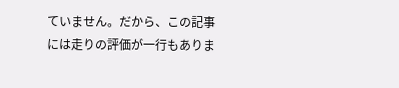ていません。だから、この記事には走りの評価が一行もありま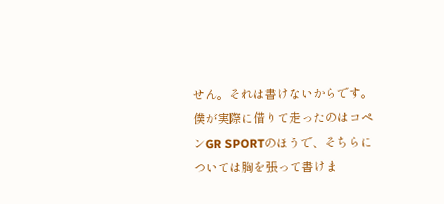せん。それは書けないからです。
僕が実際に借りて走ったのはコペンGR SPORTのほうで、そちらについては胸を張って書けま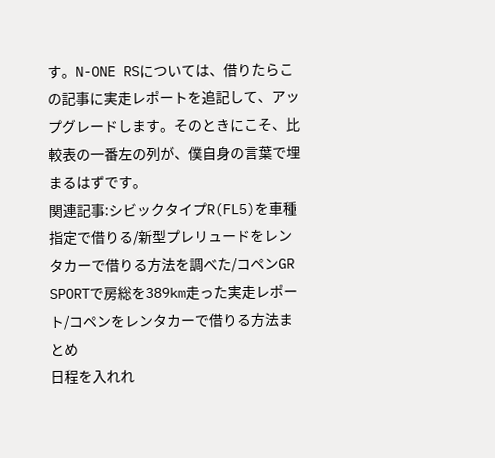す。N-ONE RSについては、借りたらこの記事に実走レポートを追記して、アップグレードします。そのときにこそ、比較表の一番左の列が、僕自身の言葉で埋まるはずです。
関連記事:シビックタイプR(FL5)を車種指定で借りる/新型プレリュードをレンタカーで借りる方法を調べた/コペンGR SPORTで房総を389km走った実走レポート/コペンをレンタカーで借りる方法まとめ
日程を入れれ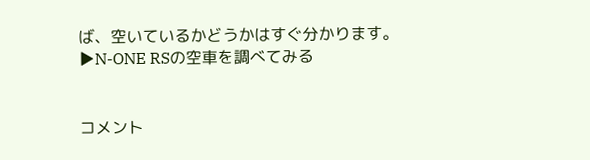ば、空いているかどうかはすぐ分かります。
▶N-ONE RSの空車を調べてみる


コメント